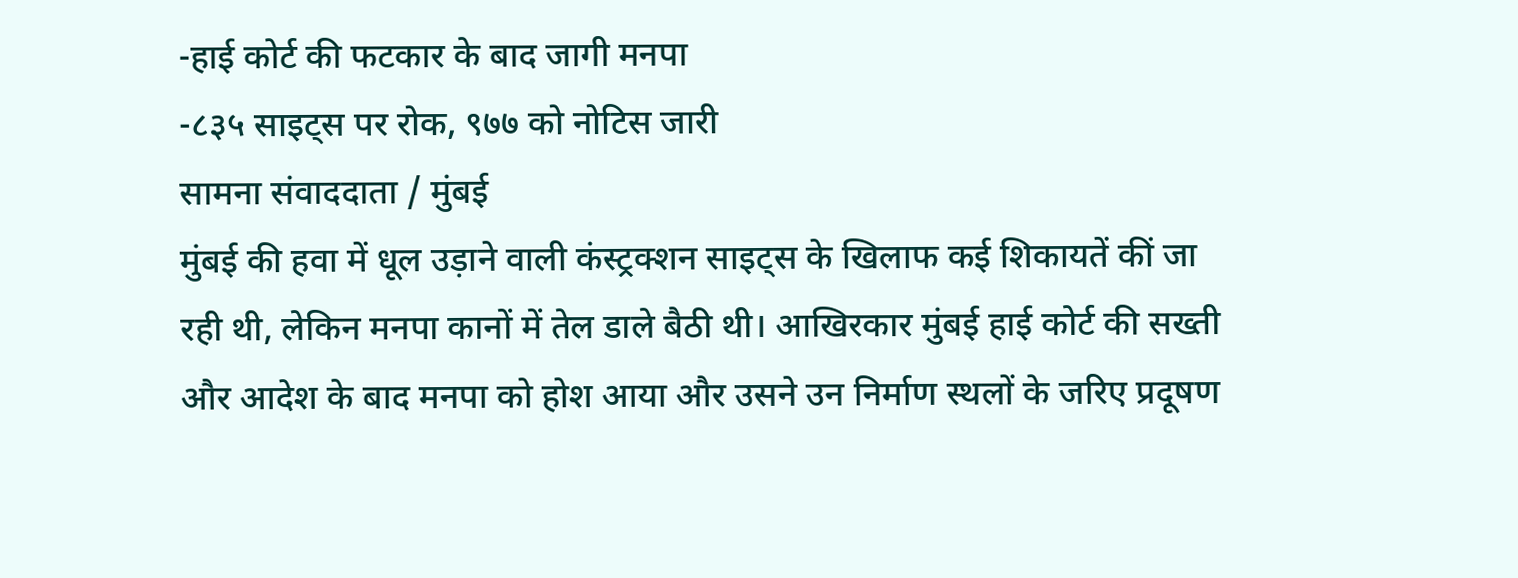-हाई कोर्ट की फटकार के बाद जागी मनपा
-८३५ साइट्स पर रोक, ९७७ को नोटिस जारी
सामना संवाददाता / मुंबई
मुंबई की हवा में धूल उड़ाने वाली कंस्ट्रक्शन साइट्स के खिलाफ कई शिकायतें कीं जा रही थी, लेकिन मनपा कानों में तेल डाले बैठी थी। आखिरकार मुंबई हाई कोर्ट की सख्ती और आदेश के बाद मनपा को होश आया और उसने उन निर्माण स्थलों के जरिए प्रदूषण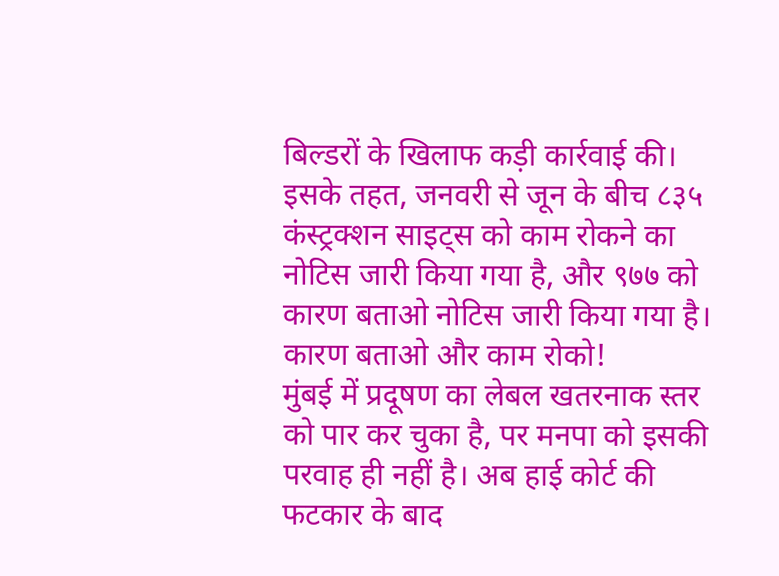बिल्डरों के खिलाफ कड़ी कार्रवाई की। इसके तहत, जनवरी से जून के बीच ८३५ कंस्ट्रक्शन साइट्स को काम रोकने का नोटिस जारी किया गया है, और ९७७ को कारण बताओ नोटिस जारी किया गया है।
कारण बताओ और काम रोको!
मुंबई में प्रदूषण का लेबल खतरनाक स्तर को पार कर चुका है, पर मनपा को इसकी परवाह ही नहीं है। अब हाई कोर्ट की फटकार के बाद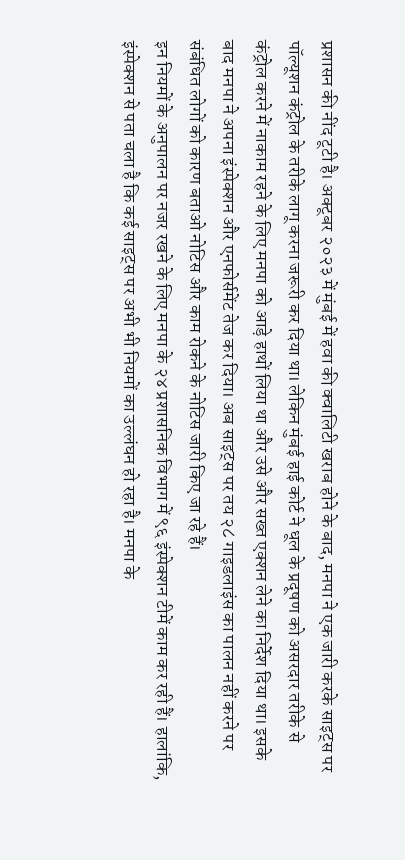प्रशासन की नींद टूटी है। अक्टूबर २०२३ में मुंबई में हवा की क्वालिटी खराब होने के बाद, मनपा ने एक जारी करके साइट्स पर पॉल्यूशन कंट्रोल के तरीके लागू करना जरूरी कर दिया था। लेकिन मुंबई हाई कोर्ट ने धूल के प्रदूषण को असरदार तरीके से कंट्रोल करने में नाकाम रहने के लिए मनपा को आड़े हाथों लिया था और उसे और सख्त एक्शन लेने का निर्देश दिया था। इसके बाद मनपा ने अपना इंस्पेक्शन और एनफोर्समेंट तेज कर दिया। अब साइट्स पर तय २८ गाइडलाइंस का पालन नहीं करने पर संबंधित लोगों को कारण बताओ नोटिस और काम रोकने के नोटिस जारी किए जा रहे हैं।
इन नियमों के अनुपालन पर नजर रखने के लिए मनपा के २४ प्रशासनिक विभाग में ९६ इंस्पेक्शन टीमें काम कर रही हैं। हालांकि, इंस्पेक्शन से पता चला है कि कई साइट्स पर अभी भी नियमों का उल्लंघन हो रहा है। मनपा के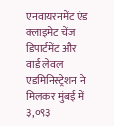एनवायरनमेंट एंड क्लाइमेट चेंज डिपार्टमेंट और वार्ड लेवल एडमिनिस्ट्रेशन ने मिलकर मुंबई में ३,०९३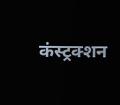कंस्ट्रक्शन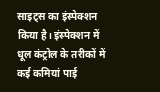साइट्स का इंस्पेक्शन किया है। इंस्पेक्शन में धूल कंट्रोल के तरीकों में कई कमियां पाई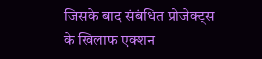जिसके बाद संबंधित प्रोजेक्ट्स के खिलाफ एक्शन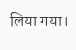लिया गया।